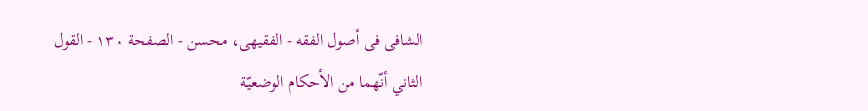الشافی فی أصول الفقه - الفقیهی، محسن - الصفحة ١٣٠ - القول الثاني أنّهما من الأحکام الوضعیّة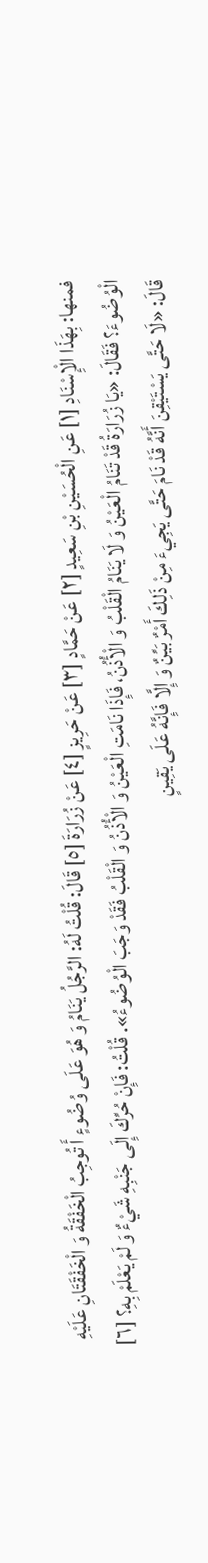فمنها: بِهَذَا الْإِسْنَادِ [١] عَنِ الْحُسَيْنِ بْنِ سَعِيدٍ [٢] عَنْ حَمَّادٍ [٣] عَنْ حَرِيزٍ [٤] عَنْ زُرَارَةَ [٥] قَالَ: قُلْتُ لَهُ: الرَّجُلُ يَنَامُ وَ هُوَ عَلَى وُضُوءٍ أَ تُوجِبُ الْخَفْقَةُ وَ الْخَفْقَتَانِ عَلَيْهِ الْوُضُوءَ؟ فَقَالَ: «يَا زُرَارَةُ قَدْ تَنَامُ الْعَيْنُ وَ لَا يَنَامُ الْقَلْبُ وَ الْأُذُنُ، فَإِذَا نَامَتِ الْعَيْنُ وَ الْأُذُنُ وَ الْقَلْبُ فَقَدْ وَجَبَ الْوُضُوءُ». قُلْتُ: فَإِنْ حُرِّكَ إِلَى جَنْبِهِ شَيْءٌ وَ لَمْ يَعْلَمْ بِهِ؟ [٦] قَالَ: «لَا حَتَّى يَسْتَيْقِنَ أَنَّهُ قَدْ نَامَ حَتَّى يَجِيءَ مِنْ ذَلِكَ أَمْرٌ بَيِّنٌ وَ إِلَّا فَإِنَّهُ عَلَى يَقِينٍ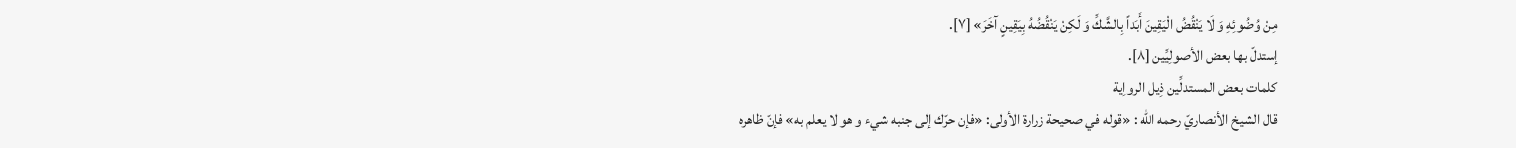مِنْ وُضُوئِهِ وَ لَا يَنْقُضُ الْيَقِينَ أَبَداً بِالشَّكِّ وَ لَكِنْ يَنْقُضُهُ بِيَقِينٍ آخَرَ» [٧].
إستدلّ بها بعض الأصولِیِّین [٨].
کلمات بعض المستدلِّین ذِیل الرواِیة
قال الشيخ الأنصاريّ رحمه الله : «قوله في صحيحة زرارة الأولى: «فإن حرّك إلى جنبه شيء و هو لا يعلم به» فإنّ ظاهره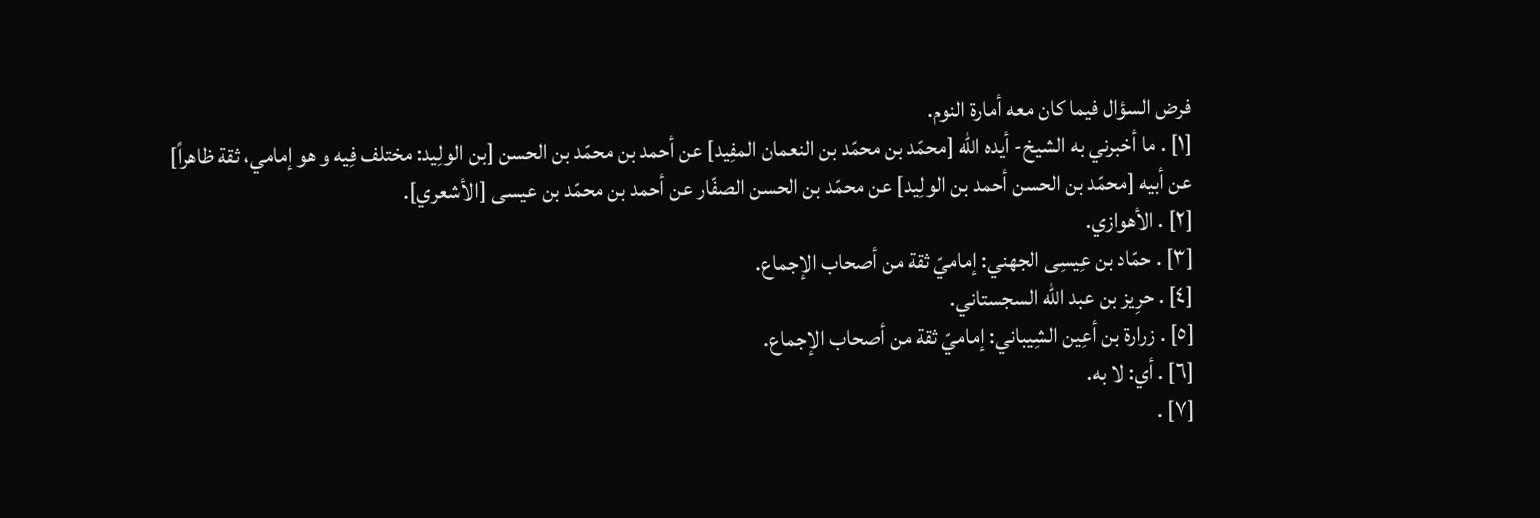فرض السؤال فيما كان معه أمارة النوم.
[١] . ما أخبرني به الشيخ- أيده الله [محمّد بن محمّد بن النعمان المفِید] عن أحمد بن محمّد بن الحسن [بن الولِید: مختلف فِیه و هو إمامي، ثقة ظاهراً] عن أبيه [محمّد بن الحسن أحمد بن الولِید] عن محمّد بن الحسن الصفّار عن أحمد بن محمّد بن عيسى [الأشعري].
[٢] . الأهوازي.
[٣] . حمّاد بن عِیسِی الجهني: إماميّ ثقة من أصحاب الإجماع.
[٤] . حرِیز بن عبد الله السجستاني.
[٥] . زرارة بن أعِین الشِیباني: إماميّ ثقة من أصحاب الإجماع.
[٦] . أي: لا به.
[٧] .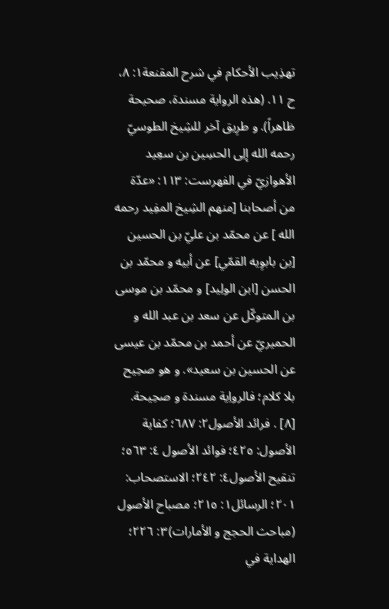تهذِیب الأحکام في شرح المقنعة١: ٨، ح ١١. (هذه الرواية مسندة، صحيحة ظاهراً). و طرِیق آخر للشِیخ الطوسيّ رحمه الله إلِی الحسِین بن سعِید الأهوازيّ في الفهرست: ١١٣: «عدّة من أصحابنا [منهم الشِیخ المفِید رحمه الله ] عن محمّد بن عليّ بن الحسين [بن بابوِیه القمّي] عن أبيه و محمّد بن الحسن [ابن الولِید] و محمّد بن موسى بن المتوكّل عن سعد بن عبد الله و الحميريّ عن أحمد بن محمّد بن عيسى عن الحسين بن سعيد». و هو صحِیح بلا کلام؛ فالرواِیة مسندة و صحِیحة.
[٨] . فرائد الأصول٢: ٦٨٧؛ كفاية الأصول: ٤٢٥؛ فوائد الأصول ٤: ٥٦٣؛ تنقيح الأصول٤: ٢٤٢؛ الاستصحاب: ٢٠١؛ الرسائل١: ٢١٥؛ مصباح الأصول (مباحث الحجج و الأمارات)٣: ٢٢٦؛ الهداية في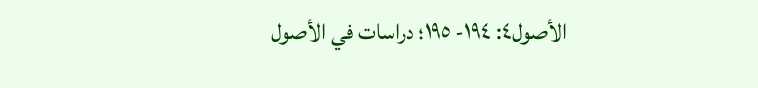الأصول٤: ١٩٤- ١٩٥؛ دراسات في الأصول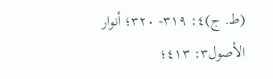(ط. ج)٤: ٣١٩- ٣٢٠؛ أنوار الأصول٣: ٤١٣؛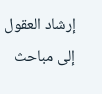إرشاد العقول إلى مباحث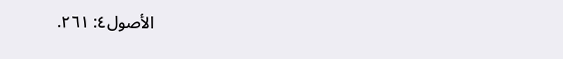الأصول٤: ٢٦١.